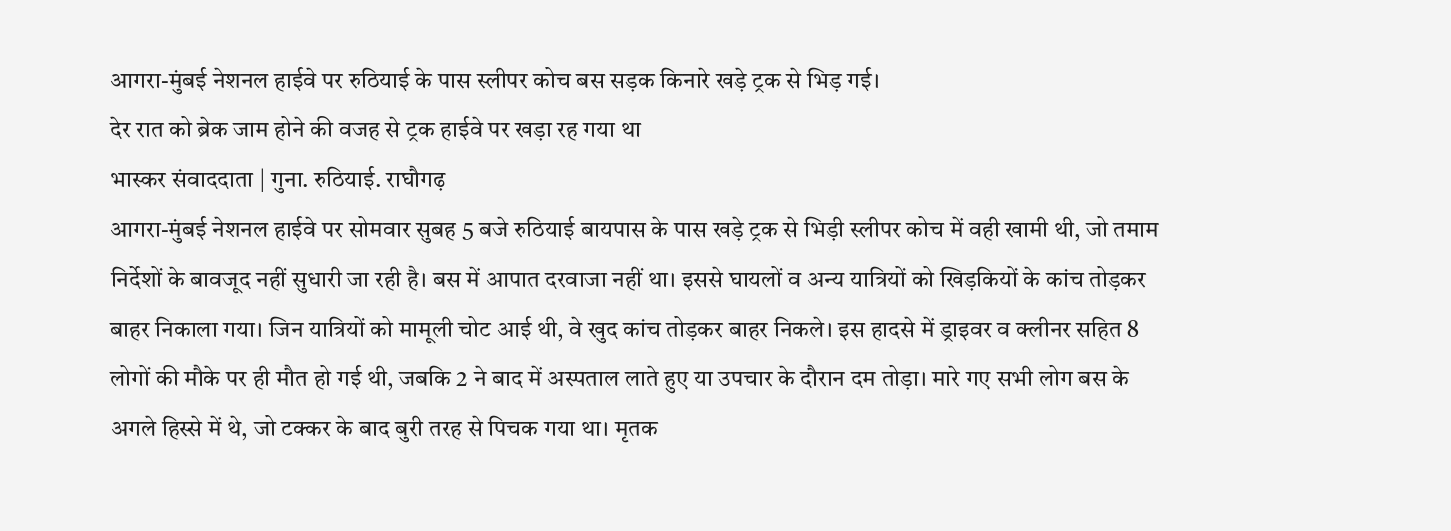आगरा-मुंबई नेशनल हाईवे पर रुठियाई के पास स्लीपर कोच बस सड़क किनारे खड़े ट्रक से भिड़ गई।
देर रात को ब्रेक जाम होने की वजह से ट्रक हाईवे पर खड़ा रह गया था
भास्कर संवाददाता | गुना. रुठियाई. राघौगढ़
आगरा-मुंबई नेशनल हाईवे पर सोमवार सुबह 5 बजे रुठियाई बायपास के पास खड़े ट्रक से भिड़ी स्लीपर कोच में वही खामी थी, जो तमाम निर्देशों के बावजूद नहीं सुधारी जा रही है। बस में आपात दरवाजा नहीं था। इससे घायलों व अन्य यात्रियों को खिड़कियों के कांच तोड़कर बाहर निकाला गया। जिन यात्रियों को मामूली चोट आई थी, वे खुद कांच तोड़कर बाहर निकले। इस हादसे में ड्राइवर व क्लीनर सहित 8 लोगों की मौके पर ही मौत हो गई थी, जबकि 2 ने बाद में अस्पताल लाते हुए या उपचार के दौरान दम तोड़ा। मारे गए सभी लोग बस के अगले हिस्से में थे, जो टक्कर के बाद बुरी तरह से पिचक गया था। मृतक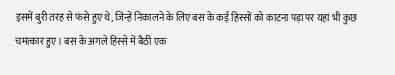इसमें बुरी तरह से फंसे हुए थे, जिन्हें निकालने के लिए बस के कई हिस्सों को काटना पड़ा पर यहां भी कुछ चमत्कार हुए। बस के अगले हिस्से में बैठी एक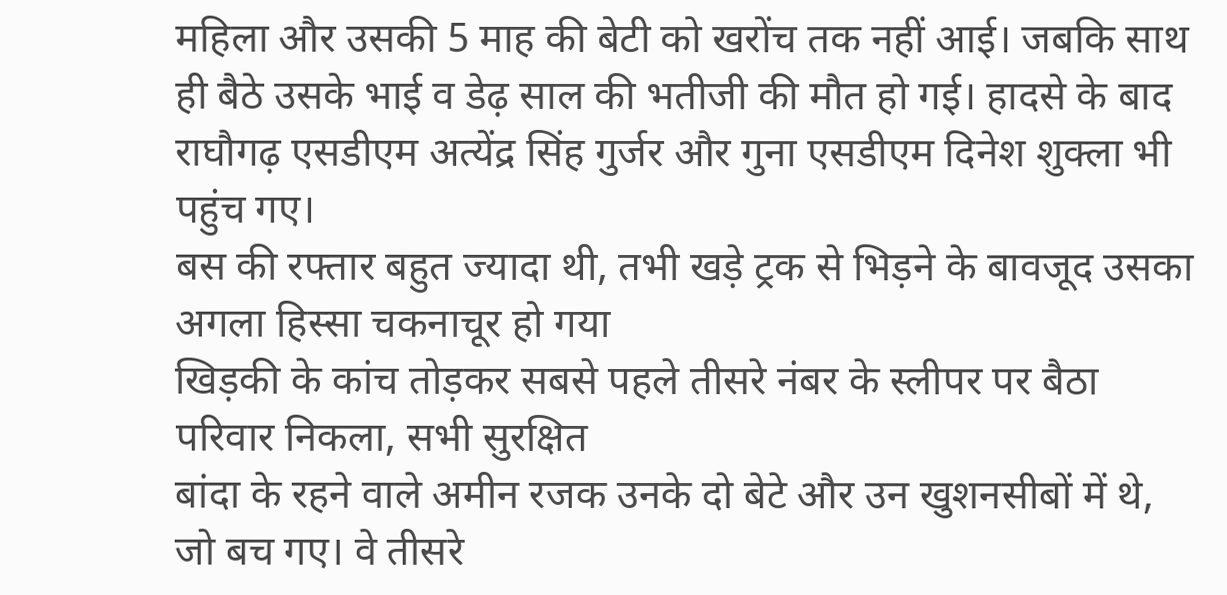महिला और उसकी 5 माह की बेटी को खरोंच तक नहीं आई। जबकि साथ ही बैठे उसके भाई व डेढ़ साल की भतीजी की मौत हो गई। हादसे के बाद राघौगढ़ एसडीएम अत्येंद्र सिंह गुर्जर और गुना एसडीएम दिनेश शुक्ला भी पहुंच गए।
बस की रफ्तार बहुत ज्यादा थी, तभी खड़े ट्रक से भिड़ने के बावजूद उसका अगला हिस्सा चकनाचूर हो गया
खिड़की के कांच तोड़कर सबसे पहले तीसरे नंबर के स्लीपर पर बैठा परिवार निकला, सभी सुरक्षित
बांदा के रहने वाले अमीन रजक उनके दो बेटे और उन खुशनसीबों में थे, जो बच गए। वे तीसरे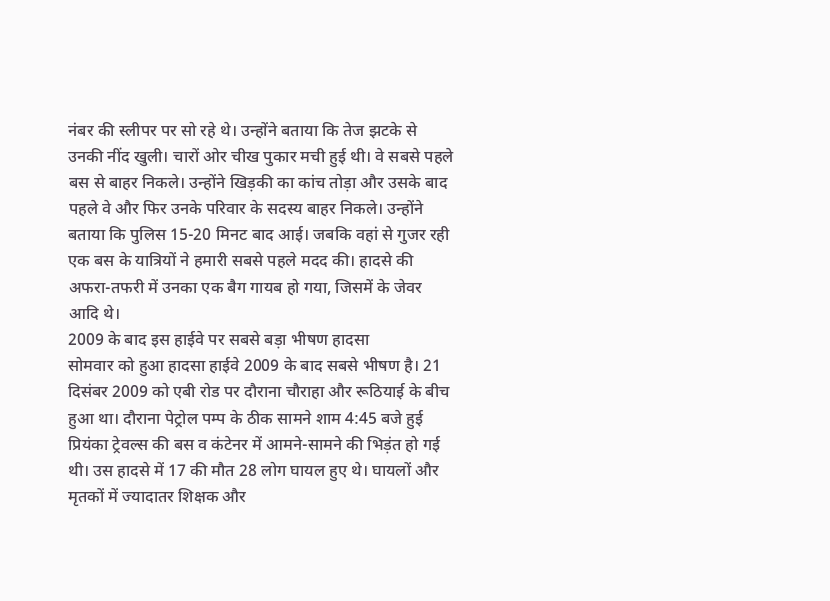नंबर की स्लीपर पर सो रहे थे। उन्होंने बताया कि तेज झटके से उनकी नींद खुली। चारों ओर चीख पुकार मची हुई थी। वे सबसे पहले बस से बाहर निकले। उन्होंने खिड़की का कांच तोड़ा और उसके बाद पहले वे और फिर उनके परिवार के सदस्य बाहर निकले। उन्होंने बताया कि पुलिस 15-20 मिनट बाद आई। जबकि वहां से गुजर रही एक बस के यात्रियों ने हमारी सबसे पहले मदद की। हादसे की अफरा-तफरी में उनका एक बैग गायब हो गया, जिसमें के जेवर आदि थे।
2009 के बाद इस हाईवे पर सबसे बड़ा भीषण हादसा
सोमवार को हुआ हादसा हाईवे 2009 के बाद सबसे भीषण है। 21 दिसंबर 2009 को एबी रोड पर दौराना चौराहा और रूठियाई के बीच हुआ था। दौराना पेट्रोल पम्प के ठीक सामने शाम 4:45 बजे हुई प्रियंका ट्रेवल्स की बस व कंटेनर में आमने-सामने की भिड़ंत हो गई थी। उस हादसे में 17 की मौत 28 लोग घायल हुए थे। घायलों और मृतकों में ज्यादातर शिक्षक और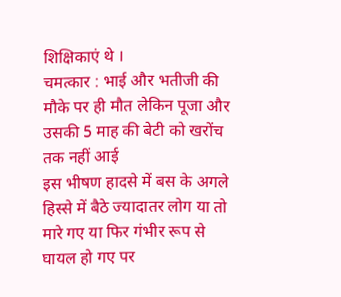शिक्षिकाएं थे ।
चमत्कार : भाई और भतीजी की मौके पर ही मौत लेकिन पूजा और उसकी 5 माह की बेटी को खरोंच तक नहीं आई
इस भीषण हादसे में बस के अगले हिस्से में बैठे ज्यादातर लोग या तो मारे गए या फिर गंभीर रूप से घायल हो गए पर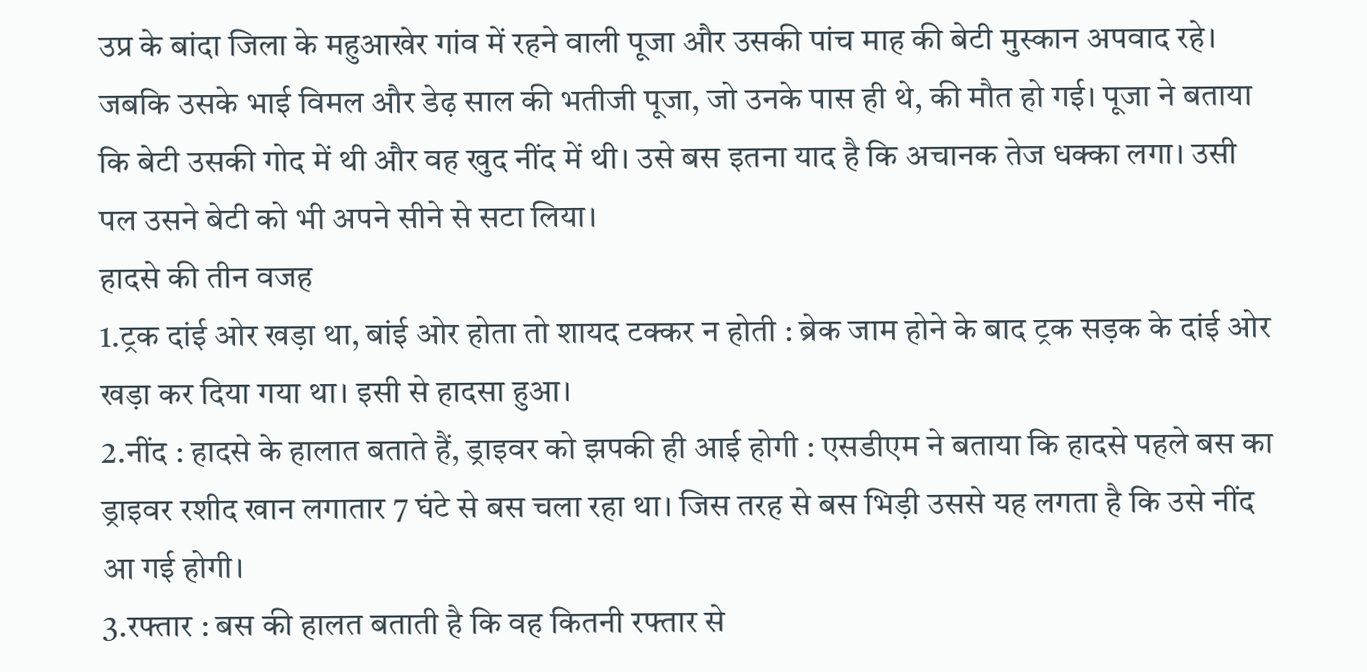उप्र के बांदा जिला के महुआखेर गांव में रहने वाली पूजा और उसकी पांच माह की बेटी मुस्कान अपवाद रहे। जबकि उसके भाई विमल और डेढ़ साल की भतीजी पूजा, जो उनके पास ही थे, की मौत हो गई। पूजा ने बताया कि बेटी उसकी गोद में थी और वह खुद नींद में थी। उसे बस इतना याद है कि अचानक तेज धक्का लगा। उसी पल उसने बेटी को भी अपने सीने से सटा लिया।
हादसे की तीन वजह
1.ट्रक दांई ओर खड़ा था, बांई ओर होता तो शायद टक्कर न होती : ब्रेक जाम होने के बाद ट्रक सड़क के दांई ओर खड़ा कर दिया गया था। इसी से हादसा हुआ।
2.नींद : हादसे के हालात बताते हैं, ड्राइवर को झपकी ही आई होगी : एसडीएम ने बताया कि हादसे पहले बस का ड्राइवर रशीद खान लगातार 7 घंटे से बस चला रहा था। जिस तरह से बस भिड़ी उससे यह लगता है कि उसे नींद आ गई होगी।
3.रफ्तार : बस की हालत बताती है कि वह कितनी रफ्तार से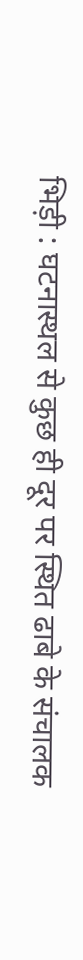भिड़ी : घटनास्थल से कुछ ही दूर पर स्थित ढाबे के संचालक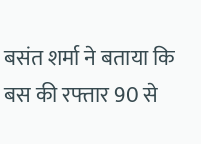बसंत शर्मा ने बताया कि बस की रफ्तार 90 से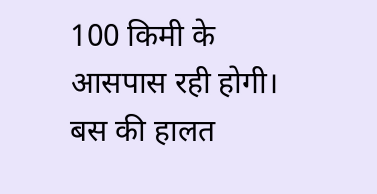100 किमी के आसपास रही होगी। बस की हालत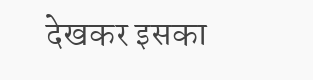देखकर इसका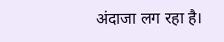अंदाजा लग रहा है।